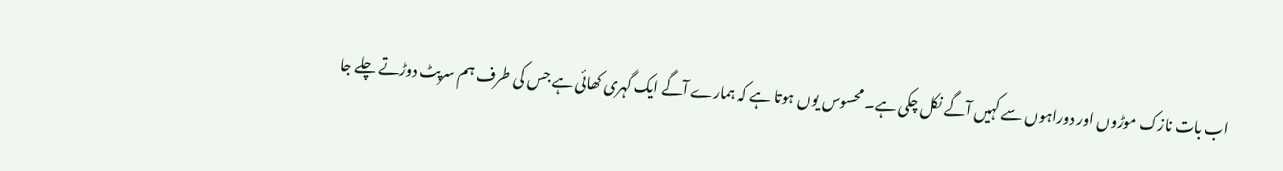اب بات نازک موڑوں اور دوراہوں سے کہیں آگے نکل چکی ہے۔ محسوس یوں ہوتا ہے کہ ہمارے آگے ایک گہری کھائی ہے جس کی طرف ہم سرپٹ دوڑتے چلے جا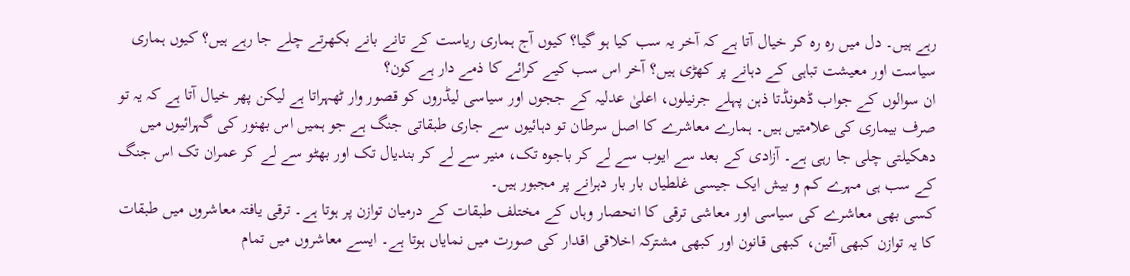رہے ہیں۔ دل میں رہ رہ کر خیال آتا ہے کہ آخر یہ سب کیا ہو گیا؟ کیوں آج ہماری ریاست کے تانے بانے بکھرتے چلے جا رہے ہیں؟ کیوں ہماری سیاست اور معیشت تباہی کے دہانے پر کھڑی ہیں؟ آخر اس سب کیے کرائے کا ذمے دار ہے کون؟
ان سوالوں کے جواب ڈھونڈتا ذہن پہلے جرنیلوں، اعلیٰ عدلیہ کے ججوں اور سیاسی لیڈروں کو قصور وار ٹھہراتا ہے لیکن پھر خیال آتا ہے کہ یہ تو صرف بیماری کی علامتیں ہیں۔ ہمارے معاشرے کا اصل سرطان تو دہائیوں سے جاری طبقاتی جنگ ہے جو ہمیں اس بھنور کی گہرائیوں میں دھکیلتی چلی جا رہی ہے۔ آزادی کے بعد سے ایوب سے لے کر باجوہ تک، منیر سے لے کر بندیال تک اور بھٹو سے لے کر عمران تک اس جنگ کے سب ہی مہرے کم و بیش ایک جیسی غلطیاں بار بار دہرانے پر مجبور ہیں۔
کسی بھی معاشرے کی سیاسی اور معاشی ترقی کا انحصار وہاں کے مختلف طبقات کے درمیان توازن پر ہوتا ہے۔ ترقی یافتہ معاشروں میں طبقات کا یہ توازن کبھی آئین، کبھی قانون اور کبھی مشترکہ اخلاقی اقدار کی صورت میں نمایاں ہوتا ہے۔ ایسے معاشروں میں تمام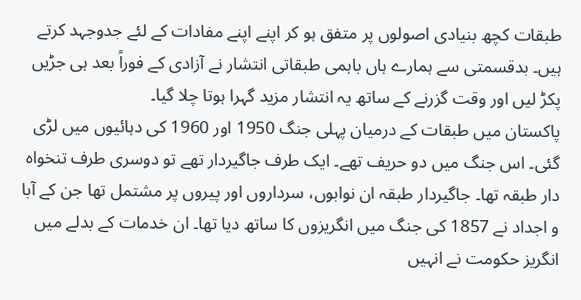طبقات کچھ بنیادی اصولوں پر متفق ہو کر اپنے اپنے مفادات کے لئے جدوجہد کرتے ہیں۔ بدقسمتی سے ہمارے ہاں باہمی طبقاتی انتشار نے آزادی کے فوراً بعد ہی جڑیں پکڑ لیں اور وقت گزرنے کے ساتھ یہ انتشار مزید گہرا ہوتا چلا گیا۔
پاکستان میں طبقات کے درمیان پہلی جنگ 1950 اور 1960 کی دہائیوں میں لڑی گئی۔ اس جنگ میں دو حریف تھے۔ ایک طرف جاگیردار تھے تو دوسری طرف تنخواہ دار طبقہ تھا۔ جاگیردار طبقہ ان نوابوں، سرداروں اور پیروں پر مشتمل تھا جن کے آبا و اجداد نے 1857 کی جنگ میں انگریزوں کا ساتھ دیا تھا۔ ان خدمات کے بدلے میں انگریز حکومت نے انہیں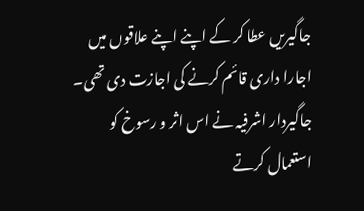جاگیریں عطا کر کے اپنے اپنے علاقوں میں اجارا داری قائم کرنے کی اجازت دی تھی۔ جاگیردار اشرفیہ نے اس اثر و رسوخ کو استعمال کرتے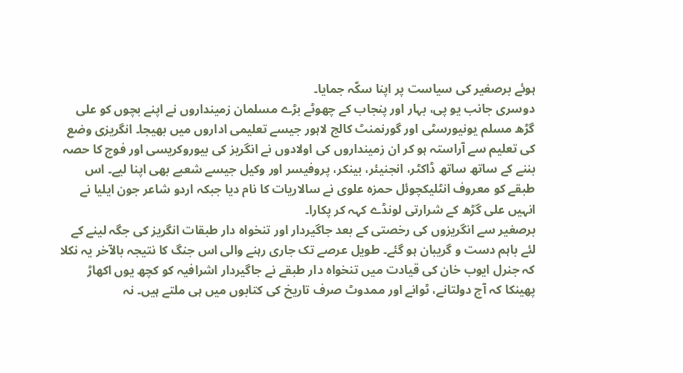ہوئے برصغیر کی سیاست پر اپنا سکّہ جمایا۔
دوسری جانب یو پی، بہار اور پنجاب کے چھوٹے بڑے مسلمان زمینداروں نے اپنے بچوں کو علی گڑھ مسلم یونیورسٹی اور گورنمنٹ کالج لاہور جیسے تعلیمی اداروں میں بھیجا۔ انگریزی وضع کی تعلیم سے آراستہ ہو کر ان زمینداروں کی اولادوں نے انگریز کی بیوروکریسی اور فوج کا حصہ بننے کے ساتھ ساتھ ڈاکٹر، انجنیئر، بینکر، پروفیسر اور وکیل جیسے شعبے بھی اپنا لیے۔ اس طبقے کو معروف انٹلیکچوئل حمزہ علوی نے سالاریات کا نام دیا جبکہ اردو شاعر جون ایلیا نے انہیں علی گڑھ کے شرارتی لونڈے کہہ کر پکارا۔
برصغیر سے انگریزوں کی رخصتی کے بعد جاگیردار اور تنخواہ دار طبقات انگریز کی جگہ لینے کے لئے باہم دست و گریبان ہو گئے۔ طویل عرصے تک جاری رہنے والی اس جنگ کا نتیجہ بالآخر یہ نکلا کہ جنرل ایوب خان کی قیادت میں تنخواہ دار طبقے نے جاگیردار اشرافیہ کو کچھ یوں اکھاڑ پھینکا کہ آج دولتانے، ٹوانے اور ممدوٹ صرف تاریخ کی کتابوں میں ہی ملتے ہیں۔ نہ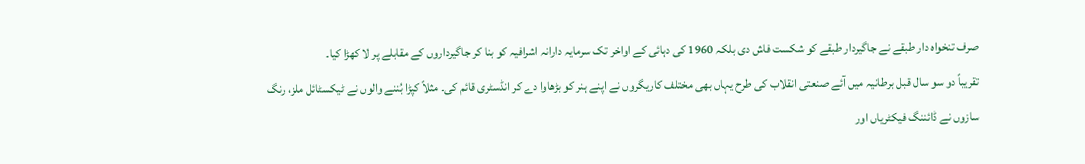صرف تنخواہ دار طبقے نے جاگیردار طبقے کو شکست فاش دی بلکہ 1960 کی دہائی کے اواخر تک سرمایہ دارانہ اشرافیہ کو بنا کر جاگیرداروں کے مقابلے پر لا کھڑا کیا۔
تقریباً دو سو سال قبل برطانیہ میں آئے صنعتی انقلاب کی طرح یہاں بھی مختلف کاریگروں نے اپنے ہنر کو بڑھاوا دے کر انڈسٹری قائم کی۔ مثلاً کپڑا بُننے والوں نے ٹیکسٹائل ملز، رنگ سازوں نے ڈائننگ فیکٹریاں اور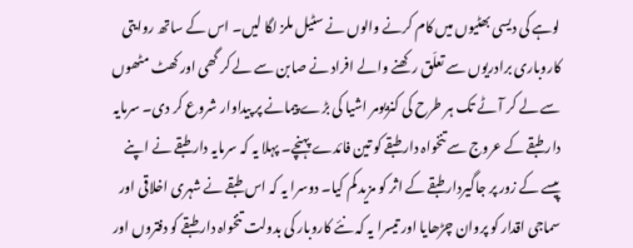لوہے کی دیسی بھٹیوں میں کام کرنے والوں نے سٹیل ملز لگا لیں۔ اس کے ساتھ روایتی کاروباری برادریوں سے تعلّق رکھنے والے افراد نے صابن سے لے کر گھی اور کھٹ مٹھوں سے لے کر آٹے تک ہر طرح کی کنزیومر اشیا کی بڑے پیمانے پر پیداوار شروع کر دی۔ سرمایہ دار طبقے کے عروج سے تنخواہ دار طبقے کو تین فائدے پہنچے۔ پہلا یہ کہ سرمایہ دار طبقے نے اپنے پیسے کے زور پر جاگیردار طبقے کے اثر کو مزید کم کیا۔ دوسرا یہ کہ اس طبقے نے شہری اخلاقی اور سماجی اقدار کو پروان چڑھایا اور تیسرا یہ کہ نئے کاروبار کی بدولت تنخواہ دار طبقے کو دفتروں اور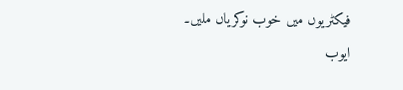فیکٹریوں میں خوب نوکریاں ملیں۔
ایوب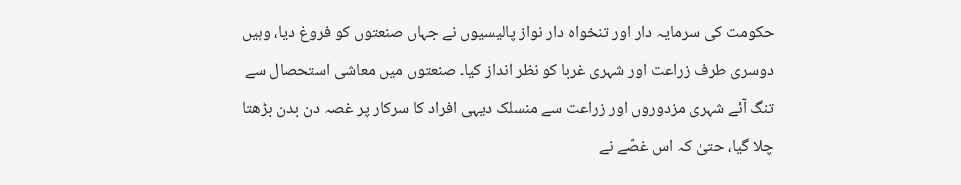حکومت کی سرمایہ دار اور تنخواہ دار نواز پالیسیوں نے جہاں صنعتوں کو فروغ دیا، وہیں دوسری طرف زراعت اور شہری غربا کو نظر انداز کیا۔ صنعتوں میں معاشی استحصال سے تنگ آئے شہری مزدوروں اور زراعت سے منسلک دیہی افراد کا سرکار پر غصہ دن بدن بڑھتا چلا گیا، حتیٰ کہ اس غصّے نے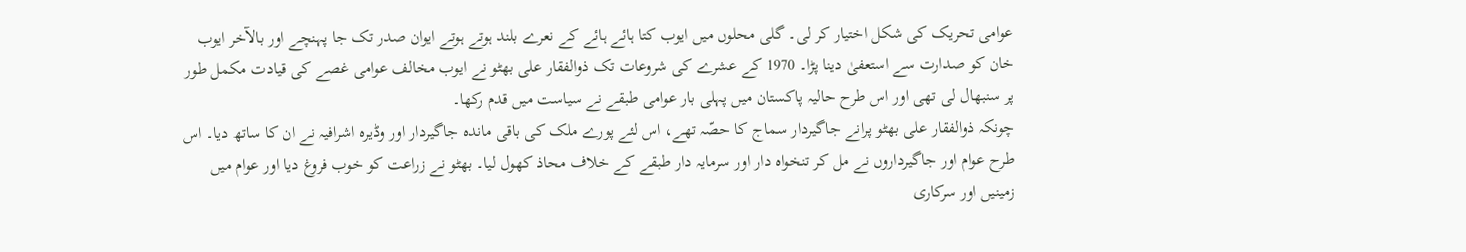عوامی تحریک کی شکل اختیار کر لی۔ گلی محلوں میں ایوب کتا ہائے ہائے کے نعرے بلند ہوتے ہوتے ایوان صدر تک جا پہنچے اور بالآخر ایوب خان کو صدارت سے استعفیٰ دینا پڑا۔ 1970 کے عشرے کی شروعات تک ذوالفقار علی بھٹو نے ایوب مخالف عوامی غصے کی قیادت مکمل طور پر سنبھال لی تھی اور اس طرح حالیہ پاکستان میں پہلی بار عوامی طبقے نے سیاست میں قدم رکھا۔
چونکہ ذوالفقار علی بھٹو پرانے جاگیردار سماج کا حصّہ تھے، اس لئے پورے ملک کی باقی ماندہ جاگیردار اور وڈیرہ اشرافیہ نے ان کا ساتھ دیا۔ اس طرح عوام اور جاگیرداروں نے مل کر تنخواہ دار اور سرمایہ دار طبقے کے خلاف محاذ کھول لیا۔ بھٹو نے زراعت کو خوب فروغ دیا اور عوام میں زمینیں اور سرکاری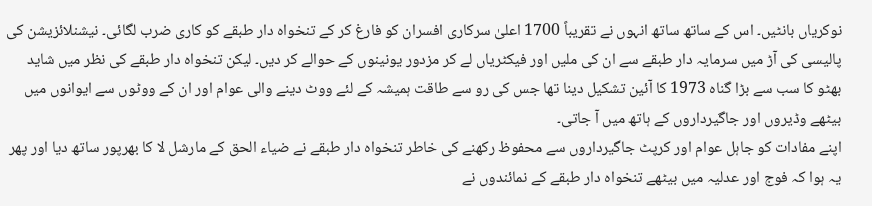نوکریاں بانٹیں۔ اس کے ساتھ ساتھ انہوں نے تقریباً 1700 اعلیٰ سرکاری افسران کو فارغ کر کے تنخواہ دار طبقے کو کاری ضرب لگائی۔ نیشنلائزیشن کی پالیسی کی آڑ میں سرمایہ دار طبقے سے ان کی ملیں اور فیکٹریاں لے کر مزدور یونینوں کے حوالے کر دیں۔ لیکن تنخواہ دار طبقے کی نظر میں شاید بھٹو کا سب سے بڑا گناہ 1973 کا آئین تشکیل دینا تھا جس کی رو سے طاقت ہمیشہ کے لئے ووٹ دینے والی عوام اور ان کے ووٹوں سے ایوانوں میں بیٹھے وڈیروں اور جاگیرداروں کے ہاتھ میں آ جاتی۔
اپنے مفادات کو جاہل عوام اور کرپٹ جاگیرداروں سے محفوظ رکھنے کی خاطر تنخواہ دار طبقے نے ضیاء الحق کے مارشل لا کا بھرپور ساتھ دیا اور پھر یہ ہوا کہ فوج اور عدلیہ میں بیٹھے تنخواہ دار طبقے کے نمائندوں نے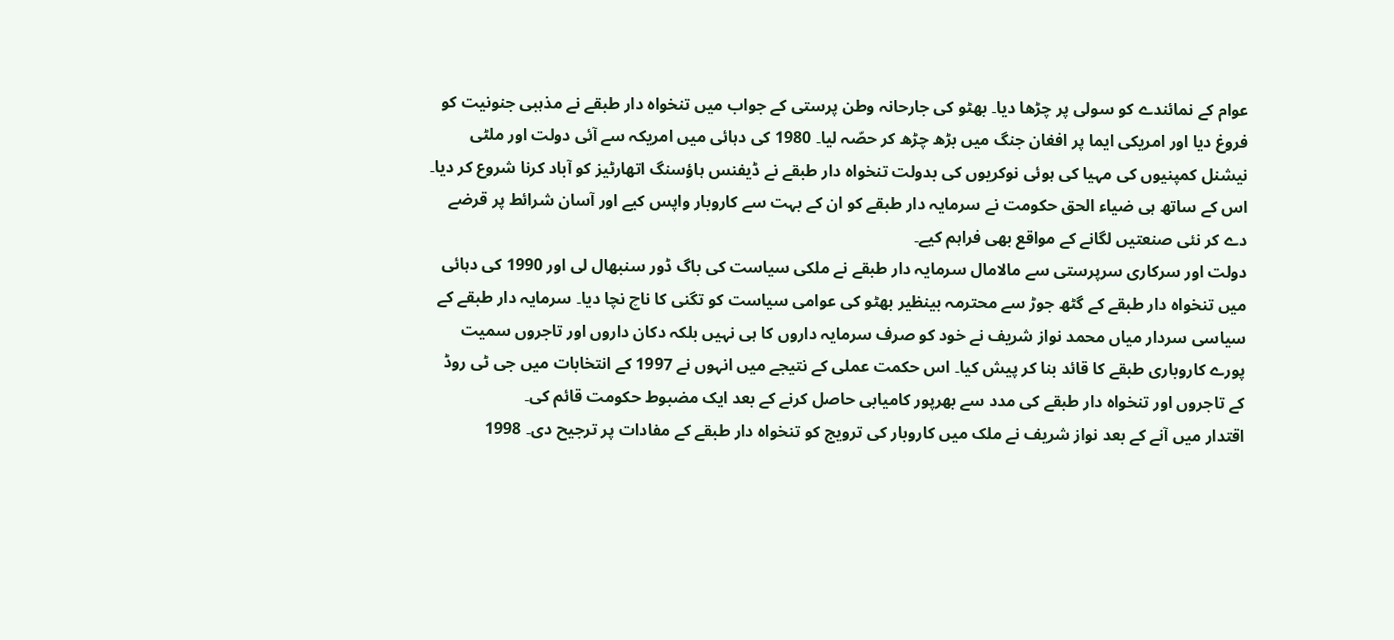عوام کے نمائندے کو سولی پر چڑھا دیا۔ بھٹو کی جارحانہ وطن پرستی کے جواب میں تنخواہ دار طبقے نے مذہبی جنونیت کو فروغ دیا اور امریکی ایما پر افغان جنگ میں بڑھ چڑھ کر حصّہ لیا۔ 1980 کی دہائی میں امریکہ سے آئی دولت اور ملٹی نیشنل کمپنیوں کی مہیا کی ہوئی نوکریوں کی بدولت تنخواہ دار طبقے نے ڈیفنس ہاؤسنگ اتھارٹیز کو آباد کرنا شروع کر دیا۔ اس کے ساتھ ہی ضیاء الحق حکومت نے سرمایہ دار طبقے کو ان کے بہت سے کاروبار واپس کیے اور آسان شرائط پر قرضے دے کر نئی صنعتیں لگانے کے مواقع بھی فراہم کیے۔
دولت اور سرکاری سرپرستی سے مالامال سرمایہ دار طبقے نے ملکی سیاست کی باگ ڈور سنبھال لی اور 1990 کی دہائی میں تنخواہ دار طبقے کے گٹھ جوڑ سے محترمہ بینظیر بھٹو کی عوامی سیاست کو تگنی کا ناچ نچا دیا۔ سرمایہ دار طبقے کے سیاسی سردار میاں محمد نواز شریف نے خود کو صرف سرمایہ داروں کا ہی نہیں بلکہ دکان داروں اور تاجروں سمیت پورے کاروباری طبقے کا قائد بنا کر پیش کیا۔ اس حکمت عملی کے نتیجے میں انہوں نے 1997 کے انتخابات میں جی ٹی روڈ کے تاجروں اور تنخواہ دار طبقے کی مدد سے بھرپور کامیابی حاصل کرنے کے بعد ایک مضبوط حکومت قائم کی۔
اقتدار میں آنے کے بعد نواز شریف نے ملک میں کاروبار کی ترویج کو تنخواہ دار طبقے کے مفادات پر ترجیح دی۔ 1998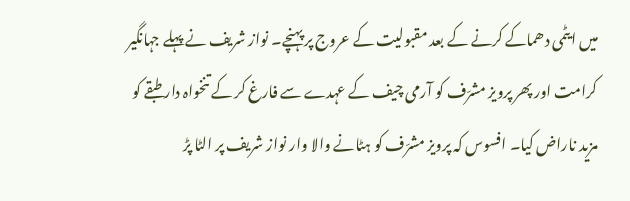میں ایٹمی دھماکے کرنے کے بعد مقبولیت کے عروج پر پہنچے۔ نواز شریف نے پہلے جہانگیر کرامت اور پھر پرویز مشرّف کو آرمی چیف کے عہدے سے فارغ کر کے تنخواہ دار طبقے کو مزید ناراض کیا۔ افسوس کہ پرویز مشرّف کو ہٹانے والا وار نواز شریف پر الٹا پڑ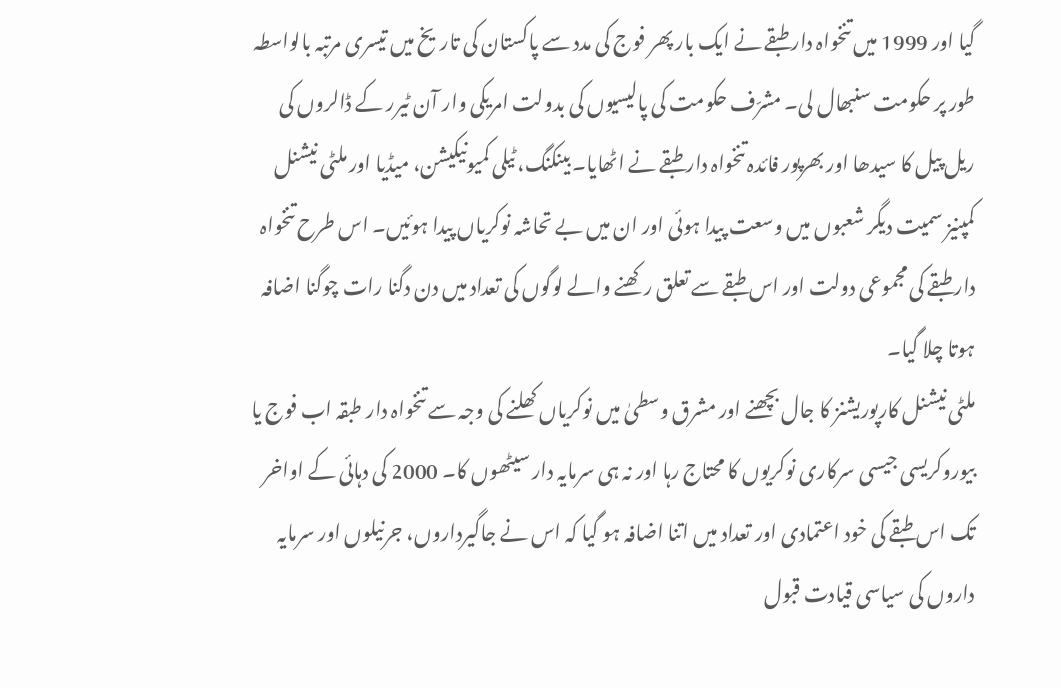گیا اور 1999 میں تنخواہ دار طبقے نے ایک بار پھر فوج کی مدد سے پاکستان کی تاریخ میں تیسری مرتبہ بالواسطہ طور پر حکومت سنبھال لی۔ مشرّف حکومت کی پالیسیوں کی بدولت امریکی وار آن ٹیرر کے ڈالروں کی ریل پیل کا سیدھا اور بھرپور فائدہ تنخواہ دار طبقے نے اٹھایا۔ بینکنگ، ٹیلی کمیونیکیشن، میڈیا اور ملٹی نیشنل کمپنیز سمیت دیگر شعبوں میں وسعت پیدا ہوئی اور ان میں بے تحاشہ نوکریاں پیدا ہوئیں۔ اس طرح تنخواہ دار طبقے کی مجموعی دولت اور اس طبقے سے تعلق رکھنے والے لوگوں کی تعداد میں دن دگنا رات چوگنا اضافہ ہوتا چلا گیا۔
ملٹی نیشنل کارپوریشنز کا جال بچھنے اور مشرق وسطیٰ میں نوکریاں کھلنے کی وجہ سے تنخواہ دار طبقہ اب فوج یا بیوروکریسی جیسی سرکاری نوکریوں کا محتاج رہا اور نہ ہی سرمایہ دار سیٹھوں کا۔ 2000 کی دہائی کے اواخر تک اس طبقے کی خود اعتمادی اور تعداد میں اتنا اضافہ ہو گیا کہ اس نے جاگیرداروں، جرنیلوں اور سرمایہ داروں کی سیاسی قیادت قبول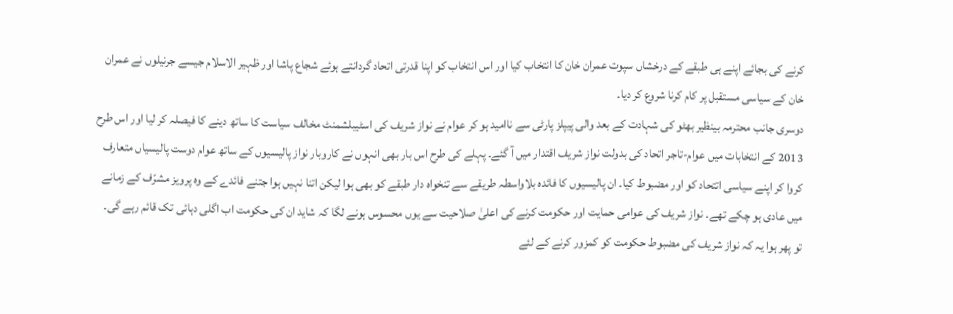کرنے کی بجائے اپنے ہی طبقے کے درخشاں سپوت عمران خان کا انتخاب کیا اور اس انتخاب کو اپنا قدرتی اتحاد گردانتے ہوئے شجاع پاشا اور ظہیر الاسلام جیسے جرنیلوں نے عمران خان کے سیاسی مستقبل پر کام کرنا شروع کر دیا۔
دوسری جانب محترمہ بینظیر بھٹو کی شہادت کے بعد والی پیپلز پارٹی سے ناامید ہو کر عوام نے نواز شریف کی اسٹیبلشمنٹ مخالف سیاست کا ساتھ دینے کا فیصلہ کر لیا اور اس طرح 2013 کے انتخابات میں عوام-تاجر اتحاد کی بدولت نواز شریف اقتدار میں آ گئے۔ پہلے کی طرح اس بار بھی انہوں نے کاروبار نواز پالیسیوں کے ساتھ عوام دوست پالیسیاں متعارف کروا کر اپنے سیاسی اتتحاد کو اور مضبوط کیا۔ ان پالیسیوں کا فائدہ بلاواسطہ طریقے سے تنخواہ دار طبقے کو بھی ہوا لیکن اتنا نہیں ہوا جتنے فائدے کے وہ پرویز مشرّف کے زمانے میں عادی ہو چکے تھے۔ نواز شریف کی عوامی حمایت اور حکومت کرنے کی اعلیٰ صلاحیت سے یوں محسوس ہونے لگا کہ شاید ان کی حکومت اب اگلی دہائی تک قائم رہے گی۔
تو پھر ہوا یہ کہ نواز شریف کی مضبوط حکومت کو کمزور کرنے کے لئے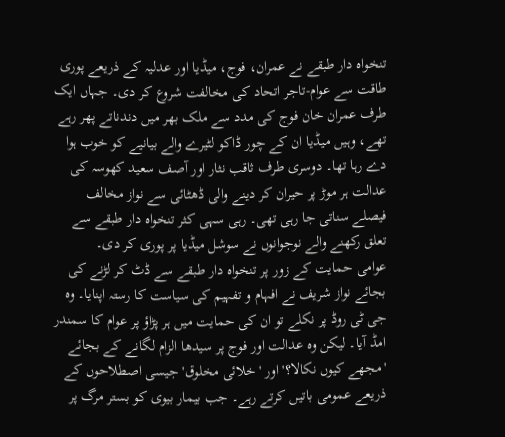تنخواہ دار طبقے نے عمران، فوج، میڈیا اور عدلیہ کے ذریعے پوری طاقت سے عوام-تاجر اتحاد کی مخالفت شروع کر دی۔ جہاں ایک طرف عمران خان فوج کی مدد سے ملک بھر میں دندناتے پھر رہے تھے، وہیں میڈیا ان کے چور ڈاکو لٹیرے والے بیانیے کو خوب ہوا دے رہا تھا۔ دوسری طرف ثاقب نثار اور آصف سعید کھوسہ کی عدالت ہر موڑ پر حیران کر دینے والی ڈھٹائی سے نواز مخالف فیصلے سناتی جا رہی تھی۔ رہی سہی کثر تنخواہ دار طبقے سے تعلق رکھنے والے نوجوانوں نے سوشل میڈیا پر پوری کر دی۔
عوامی حمایت کے زور پر تنخواہ دار طبقے سے ڈٹ کر لڑنے کی بجائے نواز شریف نے افہام و تفہیم کی سیاست کا رستہ اپنایا۔ وہ جی ٹی روڈ پر نکلے تو ان کی حمایت میں ہر پڑاؤ پر عوام کا سمندر امڈ آیا۔ لیکن وہ عدالت اور فوج پر سیدھا الزام لگانے کے بجائے 'مجھے کیوں نکالا؟' اور 'خلائی مخلوق' جیسی اصطلاحوں کے ذریعے عمومی باتیں کرتے رہے۔ جب بیمار بیوی کو بستر مرگ پر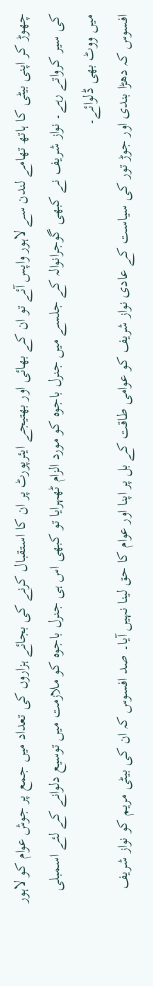چھوڑ کر اپنی بیٹی کا ہاتھ تھامے لندن سے لاہور واپس آئے تو ان کے بھائی اور بھتیجے ایئرپورٹ پر ان کا استقبال کرنے کی بجائے ہزاروں کی تعداد میں جمع پر جوش عوام کو لاہور کی سیر کرواتے رہے۔ نواز شریف نے کبھی گوجرانوالہ کے جلسے میں جنرل باجوہ کو مورد الزام ٹھہرایا تو کبھی اس ہی جنرل باجوہ کو ملازمت میں توسیع دلوانے کے لئے اسمبلی میں ووٹ بھی ڈلوائے۔
افسوس کہ دھڑا بندی اور جوڑ تور کی سیاست کے عادی نواز شریف کو عوامی طاقت کے بل پر اپنا اور عوام کا حق لینا نہیں آیا۔ صد افسوس کہ ان کی بیٹی مریم کو نواز شریف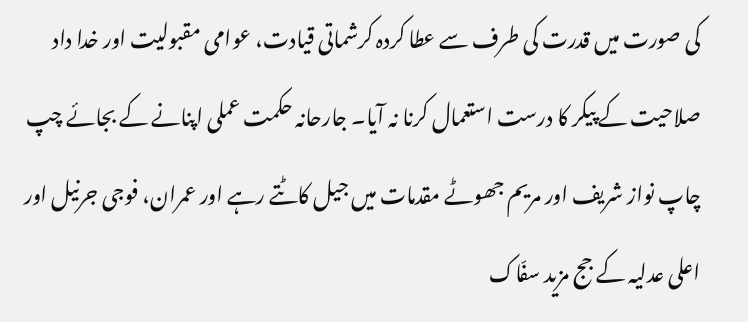کی صورت میں قدرت کی طرف سے عطا کردہ کرشماتی قیادت، عوامی مقبولیت اور خدا داد صلاحیت کے پیکر کا درست استعمال کرنا نہ آیا۔ جارحانہ حکمت عملی اپنانے کے بجائے چپ چاپ نواز شریف اور مریم جھوٹے مقدمات میں جیل کاٹتے رہے اور عمران، فوجی جرنیل اور اعلی عدلیہ کے جج مزید سفّاک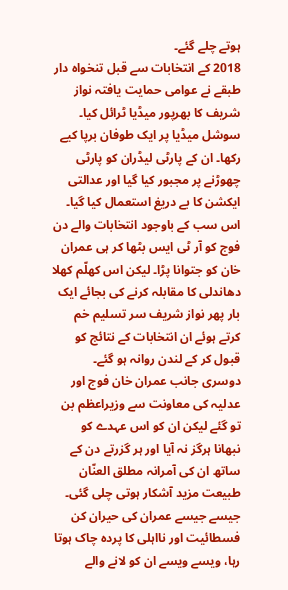ہوتے چلے گئے۔
2018 کے انتخابات سے قبل تنخواہ دار طبقے نے عوامی حمایت یافتہ نواز شریف کا بھرپور میڈیا ٹرائل کیا۔ سوشل میڈیا پر ایک طوفان برپا کیے رکھا۔ ان کے پارٹی لیڈران کو پارٹی چھوڑنے پر مجبور کیا گیا اور عدالتی ایکشن کا بے دریغ استعمال کیا گیا۔ اس سب کے باوجود انتخابات والے دن فوج کو آر ٹی ایس بٹھا کر ہی عمران خان کو جتوانا پڑا۔ لیکن اس کھلّم کھلا دھاندلی کا مقابلہ کرنے کی بجائے ایک بار پھر نواز شریف سر تسلیم خم کرتے ہوئے ان انتخابات کے نتائج کو قبول کر کے لندن روانہ ہو گئے۔
دوسری جانب عمران خان فوج اور عدلیہ کی معاونت سے وزیراعظم بن تو گئے لیکن ان کو اس عہدے کو نبھانا ہرگز نہ آیا اور ہر گزرتے دن کے ساتھ ان کی آمرانہ مطلق العنّان طبیعت مزید آشکار ہوتی چلی گئی۔ جیسے جیسے عمران کی حیران کن فسطائیت اور نااہلی کا پردہ چاک ہوتا رہا، ویسے ویسے ان کو لانے والے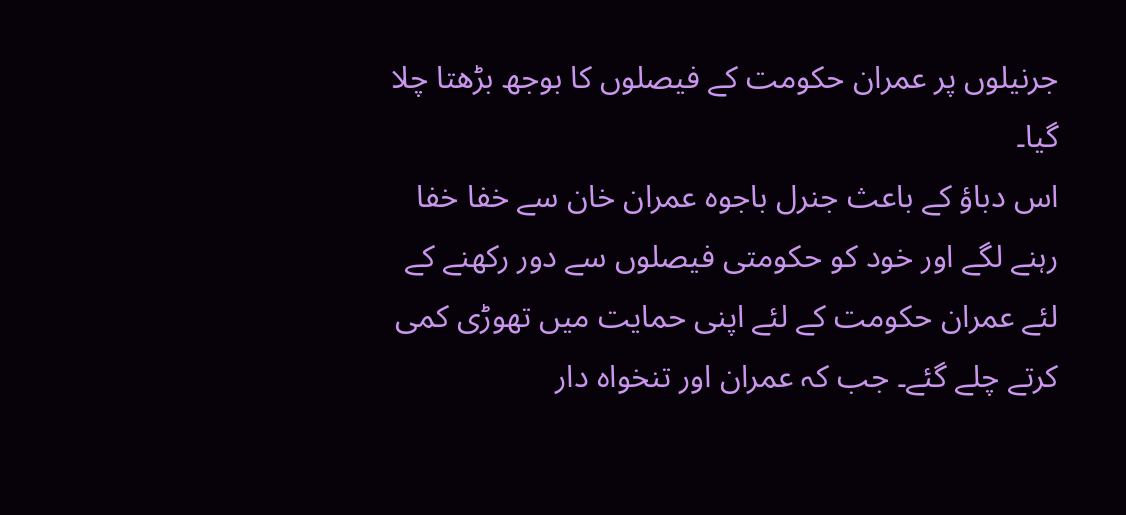جرنیلوں پر عمران حکومت کے فیصلوں کا بوجھ بڑھتا چلا گیا۔
اس دباؤ کے باعث جنرل باجوہ عمران خان سے خفا خفا رہنے لگے اور خود کو حکومتی فیصلوں سے دور رکھنے کے لئے عمران حکومت کے لئے اپنی حمایت میں تھوڑی کمی کرتے چلے گئے۔ جب کہ عمران اور تنخواہ دار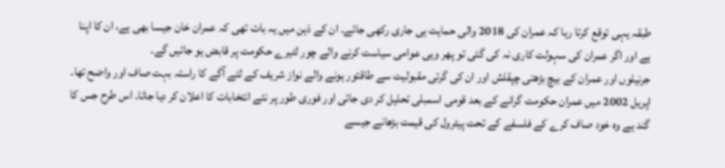طبقہ یہی توقع کرتا رہا کہ عمران کی 2018 والی حمایت ہی جاری رکھی جائے۔ ان کے ذہن میں یہ بات تھی کہ عمران خان جیسا بھی ہے، ان کا اپنا ہے اور اگر عمران کی سہولت کاری نہ کی گئی تو پھر وہی عوامی سیاست کرنے والے چور لٹیرے حکومت پر قابض ہو جائیں گے۔
جرنیلوں اور عمران کے بیچ بڑھتی چپقلش اور ان کی گرتی مقبولیت سے طاقتور ہونے والے نواز شریف کے لئے آگے کا راستہ بہت صاف اور واضح تھا۔ اپریل 2002 میں عمران حکومت گرانے کے بعد قومی اسمبلی تحلیل کر دی جاتی اور فوری طور پر نئے انتخابات کا اعلان کر دیا جاتا۔ اس طرح جس کا گند ہے وہ خود صاف کرے کے فلسفے کے تحت پیٹرول کی قیمت بڑھانے جیسے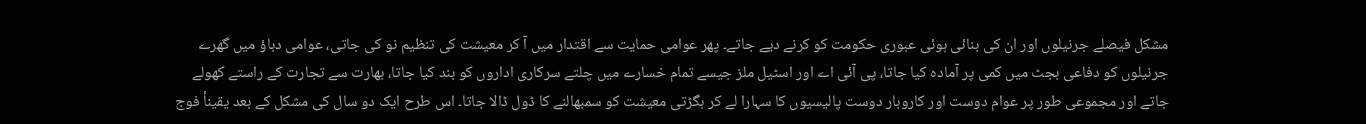مشکل فیصلے جرنیلوں اور ان کی بنائی ہوئی عبوری حکومت کو کرنے دیے جاتے۔ پھر عوامی حمایت سے اقتدار میں آ کر معیشت کی تنظیم نو کی جاتی، عوامی دباؤ میں گھرے جرنیلوں کو دفاعی بجٹ میں کمی پر آمادہ کیا جاتا، پی آئی اے اور اسٹیل ملز جیسے تمام خسارے میں چلتے سرکاری اداروں کو بند کیا جاتا، بھارت سے تجارت کے راستے کھولے جاتے اور مجموعی طور پر عوام دوست اور کاروبار دوست پالیسیوں کا سہارا لے کر بگڑتی معیشت کو سمبھالنے کا ڈول ڈالا جاتا۔ اس طرح ایک دو سال کی مشکل کے بعد یقینأ فوج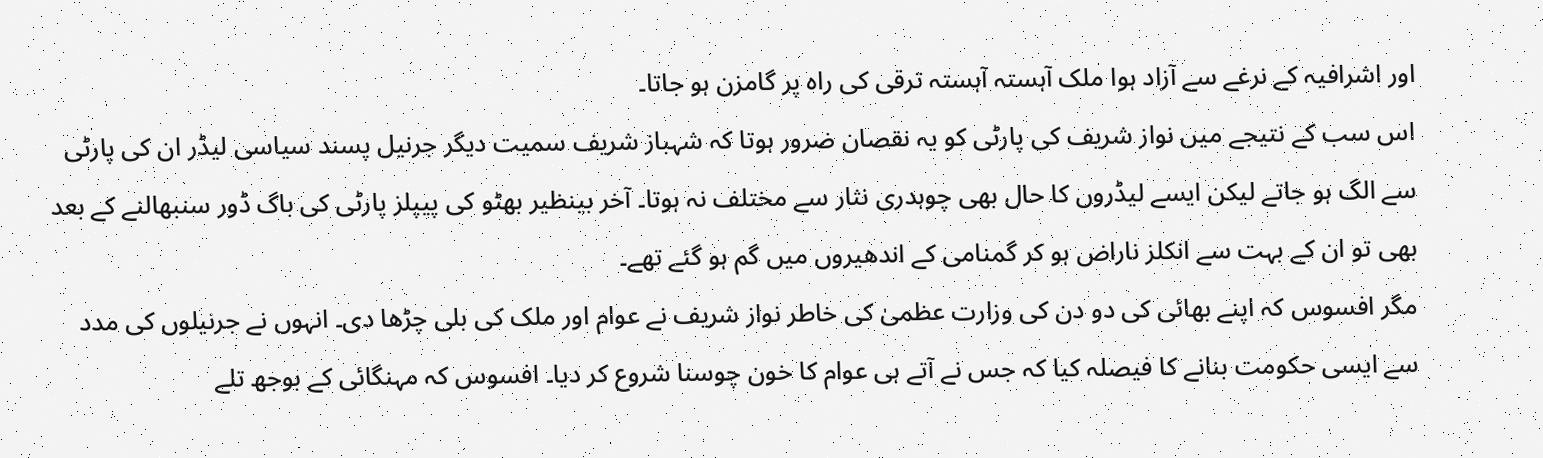اور اشرافیہ کے نرغے سے آزاد ہوا ملک آہستہ آہستہ ترقی کی راہ پر گامزن ہو جاتا۔
اس سب کے نتیجے میں نواز شریف کی پارٹی کو یہ نقصان ضرور ہوتا کہ شہباز شریف سمیت دیگر جرنیل پسند سیاسی لیڈر ان کی پارٹی سے الگ ہو جاتے لیکن ایسے لیڈروں کا حال بھی چوہدری نثار سے مختلف نہ ہوتا۔ آخر بینظیر بھٹو کی پیپلز پارٹی کی باگ ڈور سنبھالنے کے بعد بھی تو ان کے بہت سے انکلز ناراض ہو کر گمنامی کے اندھیروں میں گم ہو گئے تھے۔
مگر افسوس کہ اپنے بھائی کی دو دن کی وزارت عظمیٰ کی خاطر نواز شریف نے عوام اور ملک کی بلی چڑھا دی۔ انہوں نے جرنیلوں کی مدد سے ایسی حکومت بنانے کا فیصلہ کیا کہ جس نے آتے ہی عوام کا خون چوسنا شروع کر دیا۔ افسوس کہ مہنگائی کے بوجھ تلے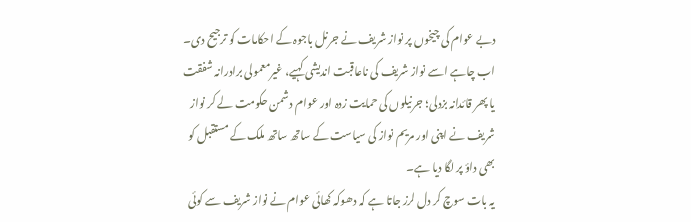دبے عوام کی چیخوں پر نواز شریف نے جرنل باجوہ کے احکامات کو ترجیح دی۔ اب چاہے اسے نواز شریف کی ناعاقبت اندیشی کہیے، غیرمعمولی برادرانہ شفقت یا پھر قائدانہ بزدلی؛ جرنیلوں کی حمایت زدہ اور عوام دشمن حکومت لے کر نواز شریف نے اپنی اور مریم نواز کی سیاست کے ساتھ ساتھ ملک کے مستقبل کو بھی داؤ پر لگا دیا ہے۔
یہ بات سوچ کر دل لرز جاتا ہے کہ دھوکہ کھائی عوام نے نواز شریف سے کوئی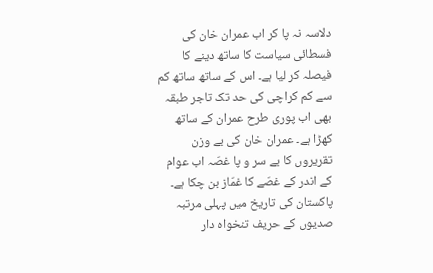دلاسہ نہ پا کر اب عمران خان کی فسطائی سیاست کا ساتھ دینے کا فیصلہ کر لیا ہے۔ اس کے ساتھ ساتھ کم سے کم کراچی کی حد تک تاجر طبقہ بھی اب پوری طرح عمران کے ساتھ کھڑا ہے۔ عمران خان کی بے وزن تقریروں کا بے سر و پا غصّہ اب عوام کے اندر کے غصّے کا غمّاز بن چکا ہے۔ پاکستان کی تاریخ میں پہلی مرتبہ صدیوں کے حریف تنخواہ دار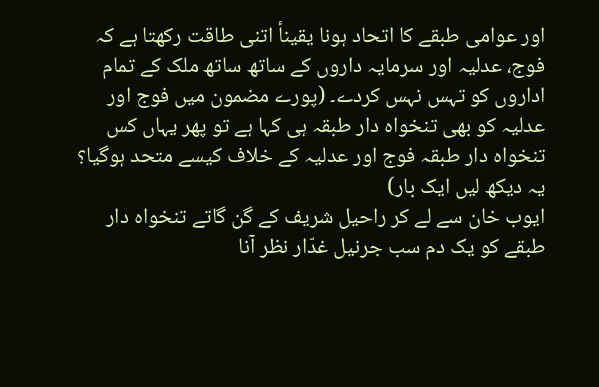اور عوامی طبقے کا اتحاد ہونا یقینأ اتنی طاقت رکھتا ہے کہ فوج، عدلیہ اور سرمایہ داروں کے ساتھ ساتھ ملک کے تمام اداروں کو تہس نہس کردے۔ (پورے مضمون میں فوج اور عدلیہ کو بھی تنخواہ دار طبقہ ہی کہا ہے تو پھر یہاں کس تنخواہ دار طبقہ فوج اور عدلیہ کے خلاف کیسے متحد ہوگیا؟ یہ دیکھ لیں ایک بار)
ایوب خان سے لے کر راحیل شریف کے گن گاتے تنخواہ دار طبقے کو یک دم سب جرنیل غدّار نظر آنا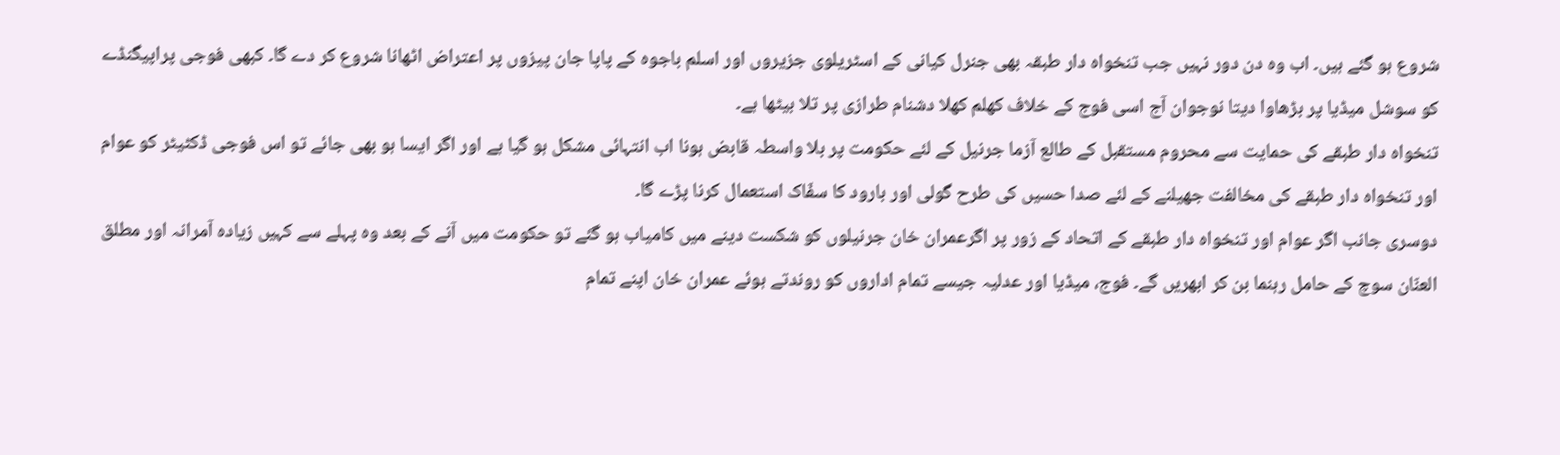شروع ہو گئے ہیں۔ اب وہ دن دور نہیں جب تنخواہ دار طبقہ بھی جنرل کیانی کے اسٹریلوی جزیروں اور اسلم باجوہ کے پاپا جان پیزوں پر اعتراض اٹھانا شروع کر دے گا۔ کبھی فوجی پراپیگنڈے کو سوشل میڈیا پر بڑھاوا دیتا نوجوان آج اسی فوج کے خلاف کھلم کھلا دشنام طرازی پر تلا بیٹھا ہے۔
تنخواہ دار طبقے کی حمایت سے محروم مستقبل کے طالع آزما جرنیل کے لئے حکومت پر بلا واسطہ قابض ہونا اب انتہائی مشکل ہو گیا ہے اور اگر ایسا ہو بھی جائے تو اس فوجی ڈکٹیٹر کو عوام اور تنخواہ دار طبقے کی مخالفت جھیلنے کے لئے صدا حسیں کی طرح گولی اور بارود کا سفّاک استعمال کرنا پڑے گا۔
دوسری جانب اگر عوام اور تنخواہ دار طبقے کے اتحاد کے زور پر اگرعمران خان جرنیلوں کو شکست دینے میں کامیاب ہو گئے تو حکومت میں آنے کے بعد وہ پہلے سے کہیں زیادہ آمرانہ اور مطلق العنّان سوچ کے حامل رہنما بن کر ابھریں گے۔ فوج، میڈیا اور عدلیہ جیسے تمام اداروں کو روندتے ہوئے عمران خان اپنے تمام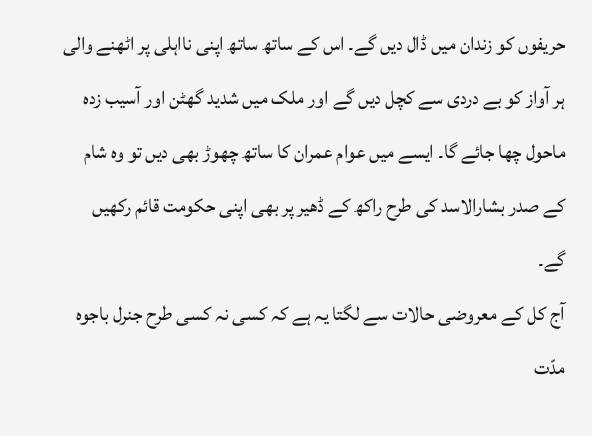حریفوں کو زندان میں ڈال دیں گے۔ اس کے ساتھ ساتھ اپنی نااہلی پر اٹھنے والی ہر آواز کو بے دردی سے کچل دیں گے اور ملک میں شدید گھٹن اور آسیب زدہ ماحول چھا جائے گا۔ ایسے میں عوام عمران کا ساتھ چھوڑ بھی دیں تو وہ شام کے صدر بشارالاسد کی طرح راکھ کے ڈھیر پر بھی اپنی حکومت قائم رکھیں گے۔
آج کل کے معروضی حالات سے لگتا یہ ہے کہ کسی نہ کسی طرح جنرل باجوہ مدّت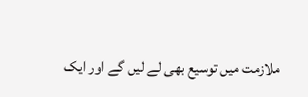ملازمت میں توسیع بھی لے لیں گے اور ایک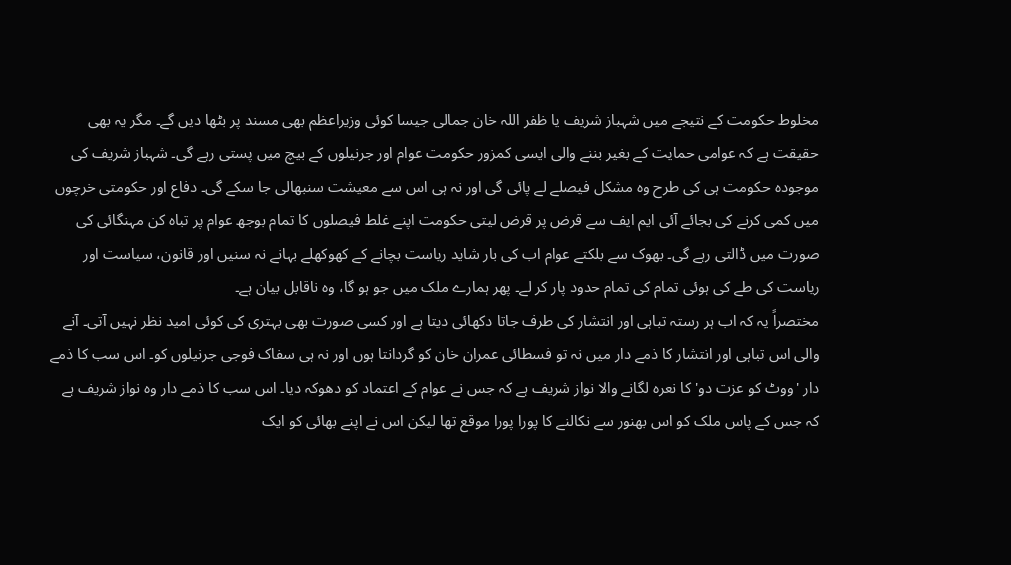مخلوط حکومت کے نتیجے میں شہباز شریف یا ظفر اللہ خان جمالی جیسا کوئی وزیراعظم بھی مسند پر بٹھا دیں گے۔ مگر یہ بھی حقیقت ہے کہ عوامی حمایت کے بغیر بننے والی ایسی کمزور حکومت عوام اور جرنیلوں کے بیچ میں پستی رہے گی۔ شہباز شریف کی موجودہ حکومت ہی کی طرح وہ مشکل فیصلے لے پائی گی اور نہ ہی اس سے معیشت سنبھالی جا سکے گی۔ دفاع اور حکومتی خرچوں میں کمی کرنے کی بجائے آئی ایم ایف سے قرض پر قرض لیتی حکومت اپنے غلط فیصلوں کا تمام بوجھ عوام پر تباہ کن مہنگائی کی صورت میں ڈالتی رہے گی۔ بھوک سے بلکتے عوام اب کی بار شاید ریاست بچانے کے کھوکھلے بہانے نہ سنیں اور قانون، سیاست اور ریاست کی طے کی ہوئی تمام کی تمام حدود پار کر لے۔ پھر ہمارے ملک میں جو ہو گا، وہ ناقابل بیان ہے۔
مختصراً یہ کہ اب ہر رستہ تباہی اور انتشار کی طرف جاتا دکھائی دیتا ہے اور کسی صورت بھی بہتری کی کوئی امید نظر نہیں آتی۔ آنے والی اس تباہی اور انتشار کا ذمے دار میں نہ تو فسطائی عمران خان کو گردانتا ہوں اور نہ ہی سفاک فوجی جرنیلوں کو۔ اس سب کا ذمے دار 'ووٹ کو عزت دو' کا نعرہ لگانے والا نواز شریف ہے کہ جس نے عوام کے اعتماد کو دھوکہ دیا۔ اس سب کا ذمے دار وہ نواز شریف ہے کہ جس کے پاس ملک کو اس بھنور سے نکالنے کا پورا پورا موقع تھا لیکن اس نے اپنے بھائی کو ایک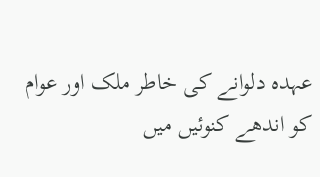عہدہ دلوانے کی خاطر ملک اور عوام کو اندھے کنوئیں میں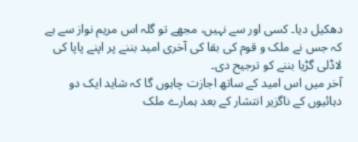دھکیل دیا۔ کسی اور سے نہیں، مجھے تو گلہ اس مریم نواز سے ہے کہ جس نے ملک و قوم کی بقا کی آخری امید بننے پر اپنے پاپا کی لاڈلی گڑیا بننے کو ترجیح دی۔
آخر میں اس امید کے ساتھ اجازت چاہوں گا کہ شاید ایک دو دہائیوں کے ناگزیر انتشار کے بعد ہمارے ملک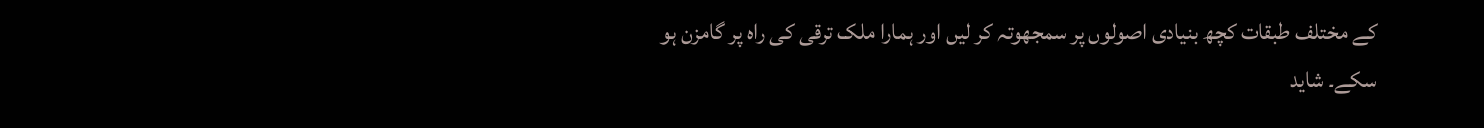کے مختلف طبقات کچھ بنیادی اصولوں پر سمجھوتہ کر لیں اور ہمارا ملک ترقی کی راہ پر گامزن ہو سکے۔ شاید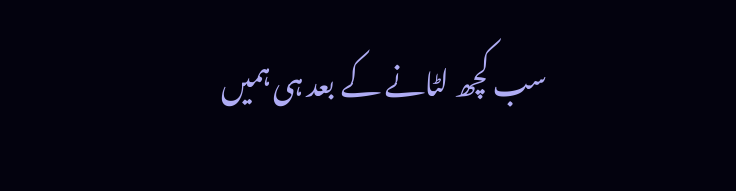سب کچھ لٹانے کے بعد ہی ہمیں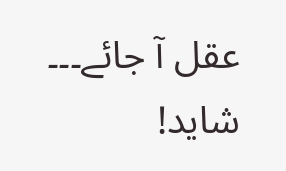عقل آ جائے۔۔۔ شاید!